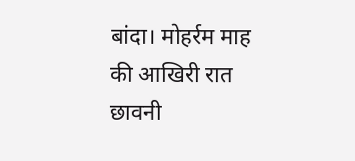बांदा। मोहर्रम माह की आखिरी रात छावनी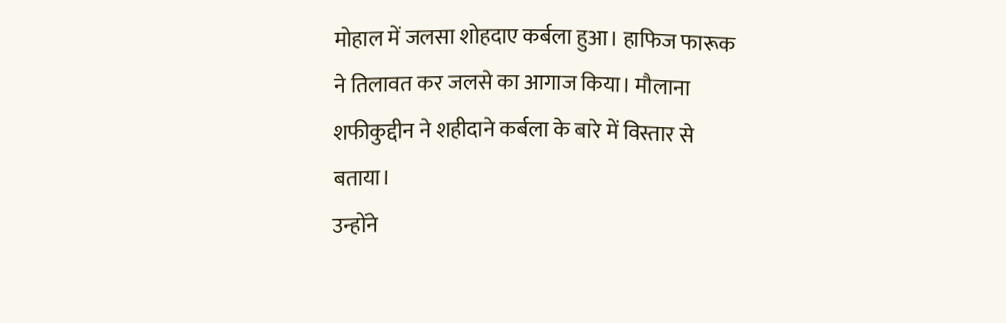मोहाल में जलसा शोहदाए कर्बला हुआ। हाफिज फारूक ने तिलावत कर जलसे का आगाज किया। मौलाना शफीकुद्दीन ने शहीदाने कर्बला के बारे में विस्तार से बताया।
उन्होंने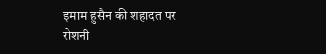इमाम हुसैन की शहादत पर रोशनी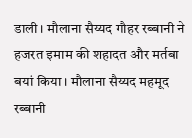डाली। मौलाना सैय्यद गौहर रब्बानी ने हजरत इमाम की शहादत और मर्तबा बयां किया। मौलाना सैय्यद महमूद रब्बानी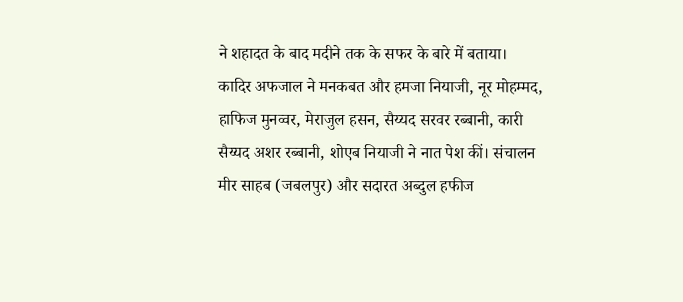ने शहादत के बाद मदीने तक के सफर के बारे में बताया।
कादिर अफजाल ने मनकबत और हमजा नियाजी, नूर मोहम्मद, हाफिज मुनव्वर, मेराजुल हसन, सैय्यद सरवर रब्बानी, कारी सैय्यद अशर रब्बानी, शोएब नियाजी ने नात पेश कीं। संचालन मीर साहब (जबलपुर) और सदारत अब्दुल हफीज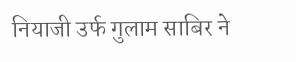नियाजी उर्फ गुलाम साबिर ने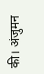की। अंजुमन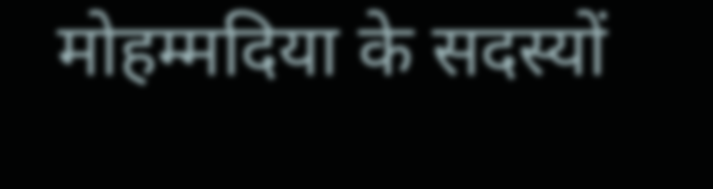मोहम्मदिया के सदस्यों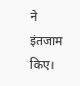ने इंतजाम किए।